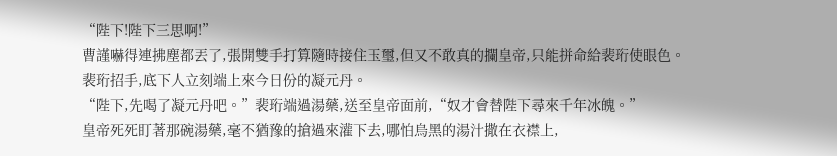“陛下!陛下三思啊!”
曹謹嚇得連拂塵都丟了,張開雙手打算隨時接住玉璽,但又不敢真的攔皇帝,只能拼命給裴珩使眼色。
裴珩招手,底下人立刻端上來今日份的凝元丹。
“陛下,先喝了凝元丹吧。”裴珩端過湯藥,送至皇帝面前,“奴才會替陛下尋來千年冰魄。”
皇帝死死盯著那碗湯藥,毫不猶豫的搶過來灌下去,哪怕烏黑的湯汁撒在衣襟上,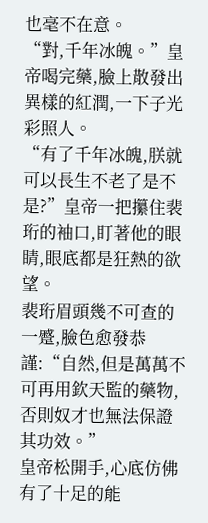也毫不在意。
“對,千年冰魄。”皇帝喝完藥,臉上散發出異樣的紅潤,一下子光彩照人。
“有了千年冰魄,朕就可以長生不老了是不是?”皇帝一把攥住裴珩的袖口,盯著他的眼睛,眼底都是狂熱的欲望。
裴珩眉頭幾不可查的一蹙,臉色愈發恭謹:“自然,但是萬萬不可再用欽天監的藥物,否則奴才也無法保證其功效。”
皇帝松開手,心底仿佛有了十足的能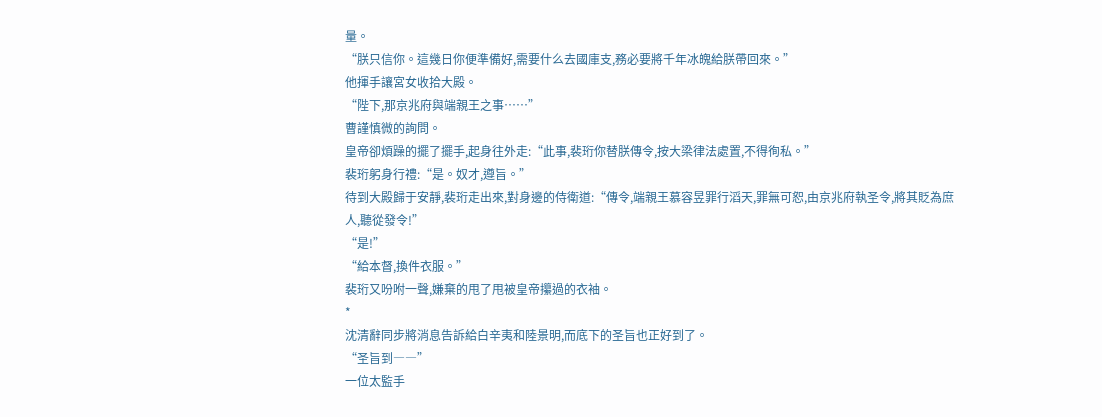量。
“朕只信你。這幾日你便準備好,需要什么去國庫支,務必要將千年冰魄給朕帶回來。”
他揮手讓宮女收拾大殿。
“陛下,那京兆府與端親王之事……”
曹謹慎微的詢問。
皇帝卻煩躁的擺了擺手,起身往外走:“此事,裴珩你替朕傳令,按大梁律法處置,不得徇私。”
裴珩躬身行禮:“是。奴才,遵旨。”
待到大殿歸于安靜,裴珩走出來,對身邊的侍衛道:“傳令,端親王慕容昱罪行滔天,罪無可恕,由京兆府執圣令,將其貶為庶人,聽從發令!”
“是!”
“給本督,換件衣服。”
裴珩又吩咐一聲,嫌棄的甩了甩被皇帝攥過的衣袖。
*
沈清辭同步將消息告訴給白辛夷和陸景明,而底下的圣旨也正好到了。
“圣旨到――”
一位太監手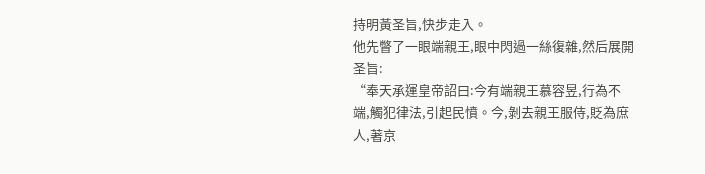持明黃圣旨,快步走入。
他先瞥了一眼端親王,眼中閃過一絲復雜,然后展開圣旨:
“奉天承運皇帝詔曰:今有端親王慕容昱,行為不端,觸犯律法,引起民憤。今,剝去親王服侍,貶為庶人,著京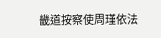畿道按察使周瑾依法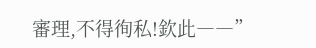審理,不得徇私!欽此――”